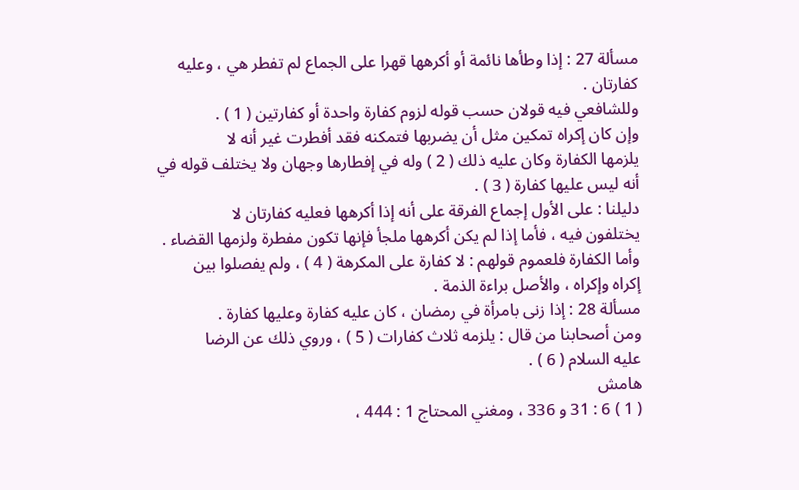مسألة 27 : إذا وطأها نائمة أو أكرهها قهرا على الجماع لم تفطر هي ، وعليه
كفارتان .
وللشافعي فيه قولان حسب قوله لزوم كفارة واحدة أو كفارتين ( 1 ) .
وإن كان إكراه تمكين مثل أن يضربها فتمكنه فقد أفطرت غير أنه لا
يلزمها الكفارة وكان عليه ذلك ( 2 ) وله في إفطارها وجهان ولا يختلف قوله في
أنه ليس عليها كفارة ( 3 ) .
دليلنا : على الأول إجماع الفرقة على أنه إذا أكرهها فعليه كفارتان لا
يختلفون فيه ، فأما إذا لم يكن أكرهها ملجأ فإنها تكون مفطرة ولزمها القضاء .
وأما الكفارة فلعموم قولهم : لا كفارة على المكرهة ( 4 ) ، ولم يفصلوا بين
إكراه وإكراه ، والأصل براءة الذمة .
مسألة 28 : إذا زنى بامرأة في رمضان ، كان عليه كفارة وعليها كفارة .
ومن أصحابنا من قال : يلزمه ثلاث كفارات ( 5 ) ، وروي ذلك عن الرضا
عليه السلام ( 6 ) .
هامش
( 1 ) 6 : 31 و 336 ، ومغني المحتاج 1 : 444 ،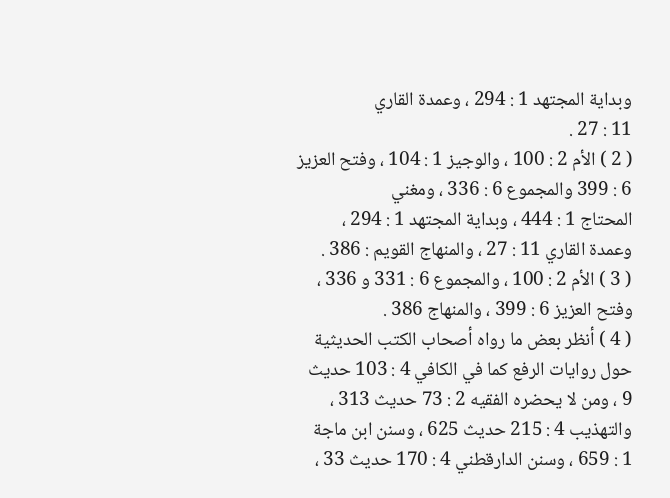وبداية المجتهد 1 : 294 ، وعمدة القاري
11 : 27 .
( 2 ) الأم 2 : 100 ، والوجيز 1 : 104 ، وفتح العزيز 6 : 399 والمجموع 6 : 336 ، ومغني
المحتاج 1 : 444 ، وبداية المجتهد 1 : 294 ، وعمدة القاري 11 : 27 ، والمنهاج القويم : 386 .
( 3 ) الأم 2 : 100 ، والمجموع 6 : 331 و 336 ، وفتح العزيز 6 : 399 ، والمنهاج 386 .
( 4 ) أنظر بعض ما رواه أصحاب الكتب الحديثية حول روايات الرفع كما في الكافي 4 : 103 حديث
9 ، ومن لا يحضره الفقيه 2 : 73 حديث 313 ، والتهذيب 4 : 215 حديث 625 ، وسنن ابن ماجة
1 : 659 ، وسنن الدارقطني 4 : 170 حديث 33 ،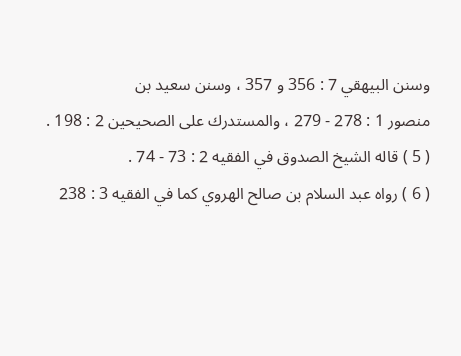وسنن البيهقي 7 : 356 و 357 ، وسنن سعيد بن
منصور 1 : 278 - 279 ، والمستدرك على الصحيحين 2 : 198 .
( 5 ) قاله الشيخ الصدوق في الفقيه 2 : 73 - 74 .
( 6 ) رواه عبد السلام بن صالح الهروي كما في الفقيه 3 : 238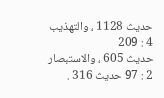حديث 1128 ، والتهذيب 4 : 209
حديث 605 ، والاستبصار 2 : 97 حديث 316 .